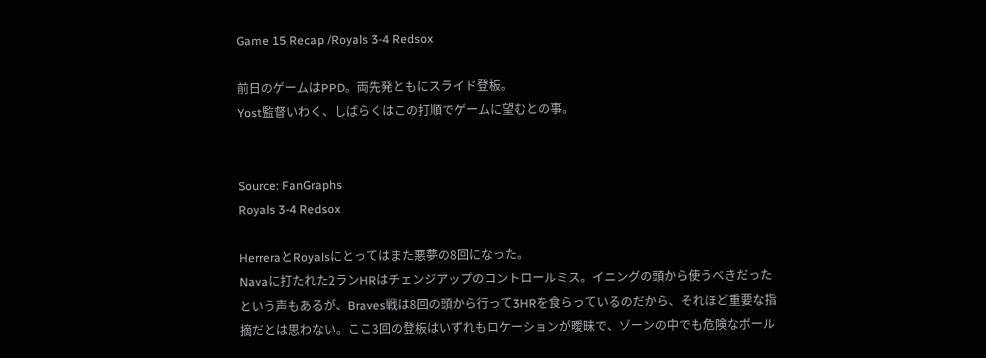Game 15 Recap /Royals 3-4 Redsox

前日のゲームはPPD。両先発ともにスライド登板。
Yost監督いわく、しばらくはこの打順でゲームに望むとの事。


Source: FanGraphs
Royals 3-4 Redsox

HerreraとRoyalsにとってはまた悪夢の8回になった。
Navaに打たれた2ランHRはチェンジアップのコントロールミス。イニングの頭から使うべきだったという声もあるが、Braves戦は8回の頭から行って3HRを食らっているのだから、それほど重要な指摘だとは思わない。ここ3回の登板はいずれもロケーションが曖昧で、ゾーンの中でも危険なボール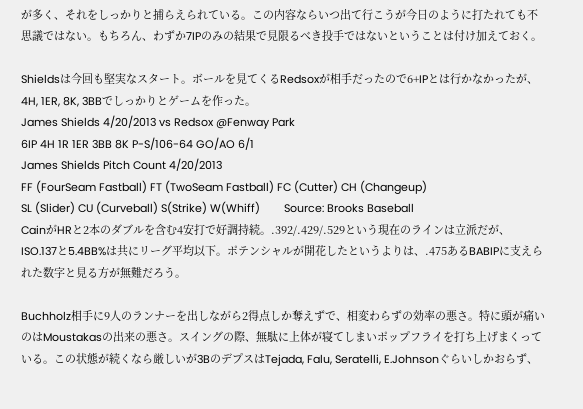が多く、それをしっかりと捕らえられている。この内容ならいつ出て行こうが今日のように打たれても不思議ではない。もちろん、わずか7IPのみの結果で見限るべき投手ではないということは付け加えておく。

Shieldsは今回も堅実なスタート。ボールを見てくるRedsoxが相手だったので6+IPとは行かなかったが、4H, 1ER, 8K, 3BBでしっかりとゲームを作った。
James Shields 4/20/2013 vs Redsox @Fenway Park
6IP 4H 1R 1ER 3BB 8K P-S/106-64 GO/AO 6/1
James Shields Pitch Count 4/20/2013
FF (FourSeam Fastball) FT (TwoSeam Fastball) FC (Cutter) CH (Changeup)
SL (Slider) CU (Curveball) S(Strike) W(Whiff)        Source: Brooks Baseball
CainがHRと2本のダブルを含む4安打で好調持続。.392/.429/.529という現在のラインは立派だが、ISO.137と5.4BB%は共にリーグ平均以下。ポテンシャルが開花したというよりは、.475あるBABIPに支えられた数字と見る方が無難だろう。

Buchholz相手に9人のランナーを出しながら2得点しか奪えずで、相変わらずの効率の悪さ。特に頭が痛いのはMoustakasの出来の悪さ。スイングの際、無駄に上体が寝てしまいポップフライを打ち上げまくっている。この状態が続くなら厳しいが3BのデプスはTejada, Falu, Seratelli, E.Johnsonぐらいしかおらず、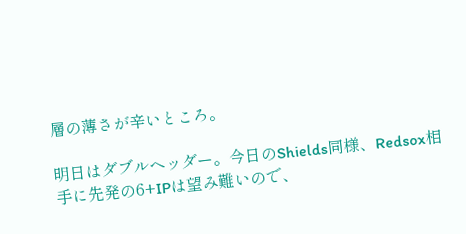層の薄さが辛いところ。

明日はダブルヘッダー。今日のShields同様、Redsox相手に先発の6+IPは望み難いので、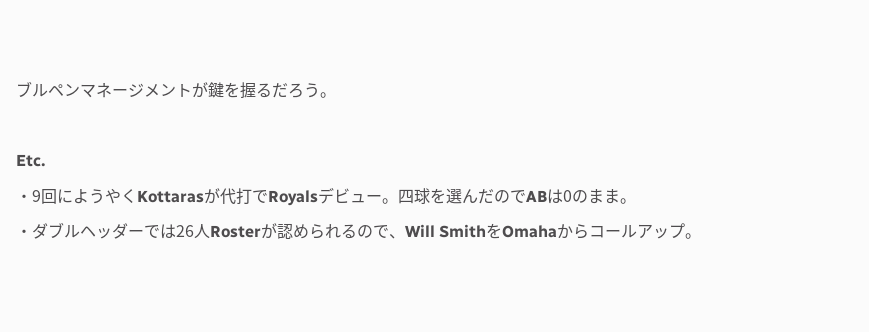ブルペンマネージメントが鍵を握るだろう。

Etc.
・9回にようやくKottarasが代打でRoyalsデビュー。四球を選んだのでABは0のまま。
・ダブルヘッダーでは26人Rosterが認められるので、Will SmithをOmahaからコールアップ。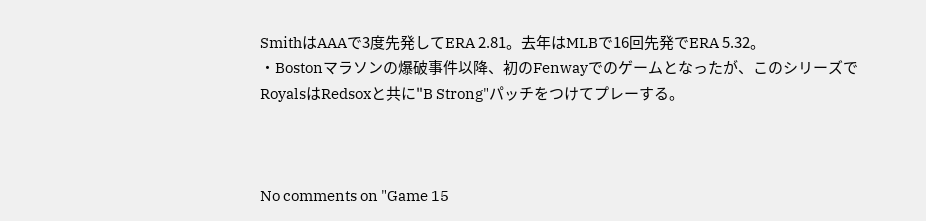SmithはAAAで3度先発してERA 2.81。去年はMLBで16回先発でERA 5.32。
・Bostonマラソンの爆破事件以降、初のFenwayでのゲームとなったが、このシリーズでRoyalsはRedsoxと共に"B Strong"パッチをつけてプレーする。



No comments on "Game 15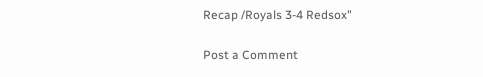Recap /Royals 3-4 Redsox"

Post a Comment